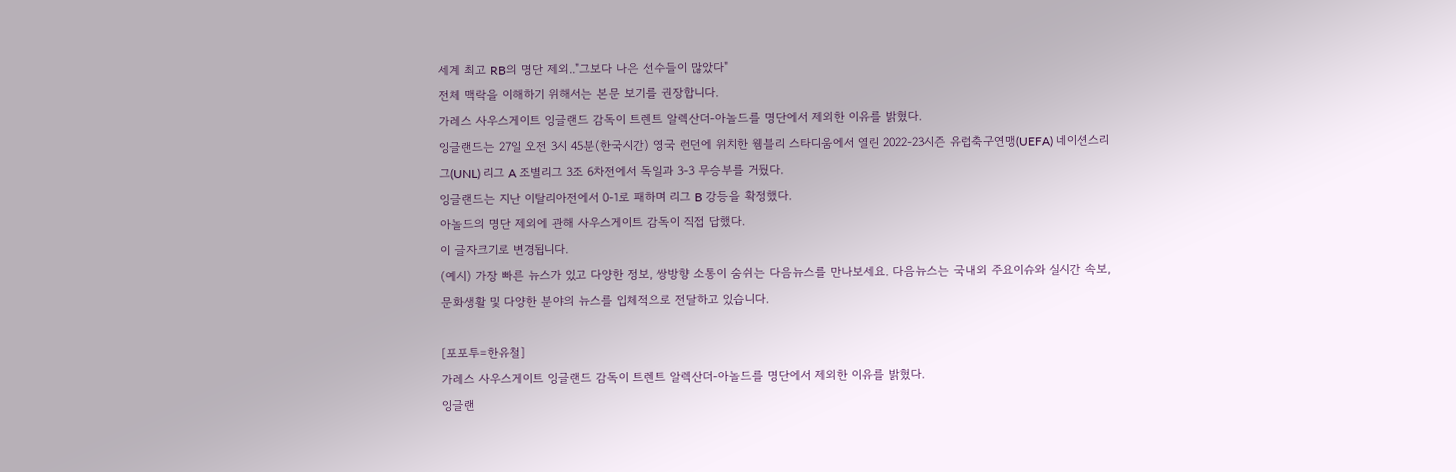세계 최고 RB의 명단 제외.."그보다 나은 선수들이 많았다"
전체 맥락을 이해하기 위해서는 본문 보기를 권장합니다.
가레스 사우스게이트 잉글랜드 감독이 트렌트 알렉산더-아놀드를 명단에서 제외한 이유를 밝혔다.
잉글랜드는 27일 오전 3시 45분(한국시간) 영국 런던에 위치한 웸블리 스타디움에서 열린 2022-23시즌 유럽축구연맹(UEFA) 네이션스리그(UNL) 리그 A 조별리그 3조 6차전에서 독일과 3-3 무승부를 거뒀다.
잉글랜드는 지난 이탈리아전에서 0-1로 패하며 리그 B 강등을 확정했다.
아놀드의 명단 제외에 관해 사우스게이트 감독이 직접 답했다.
이 글자크기로 변경됩니다.
(예시) 가장 빠른 뉴스가 있고 다양한 정보, 쌍방향 소통이 숨쉬는 다음뉴스를 만나보세요. 다음뉴스는 국내외 주요이슈와 실시간 속보, 문화생활 및 다양한 분야의 뉴스를 입체적으로 전달하고 있습니다.

[포포투=한유철]
가레스 사우스게이트 잉글랜드 감독이 트렌트 알렉산더-아놀드를 명단에서 제외한 이유를 밝혔다.
잉글랜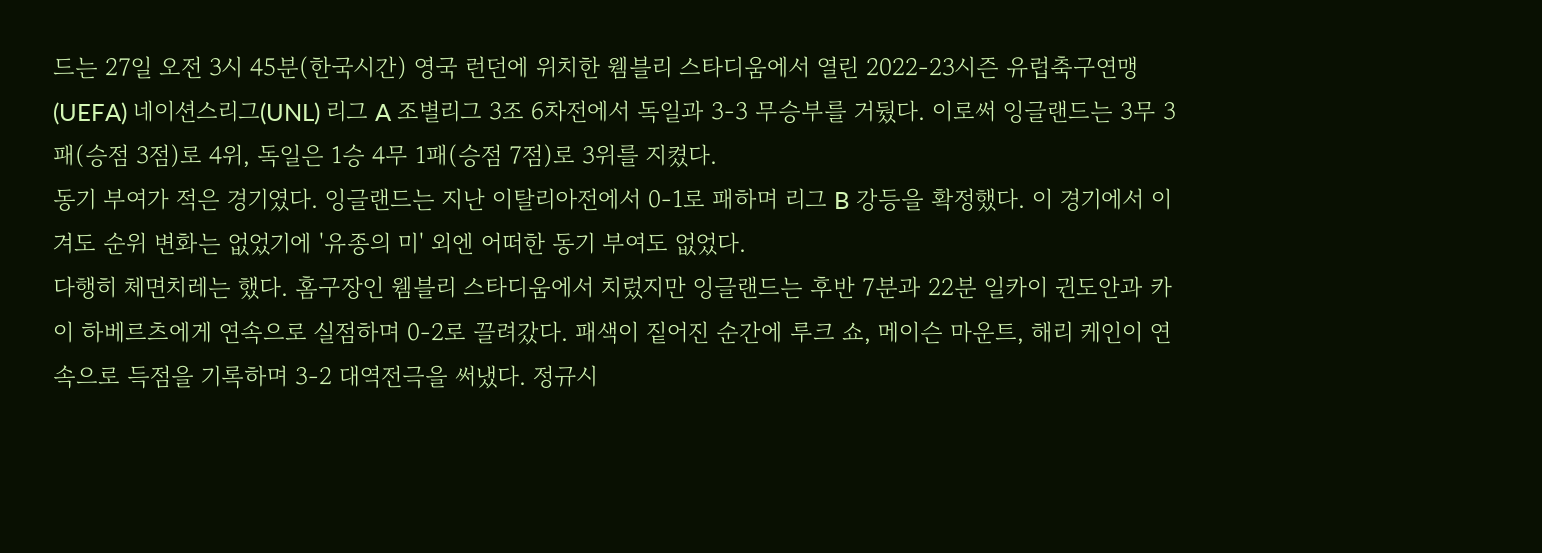드는 27일 오전 3시 45분(한국시간) 영국 런던에 위치한 웸블리 스타디움에서 열린 2022-23시즌 유럽축구연맹(UEFA) 네이션스리그(UNL) 리그 A 조별리그 3조 6차전에서 독일과 3-3 무승부를 거뒀다. 이로써 잉글랜드는 3무 3패(승점 3점)로 4위, 독일은 1승 4무 1패(승점 7점)로 3위를 지켰다.
동기 부여가 적은 경기였다. 잉글랜드는 지난 이탈리아전에서 0-1로 패하며 리그 B 강등을 확정했다. 이 경기에서 이겨도 순위 변화는 없었기에 '유종의 미' 외엔 어떠한 동기 부여도 없었다.
다행히 체면치레는 했다. 홈구장인 웸블리 스타디움에서 치렀지만 잉글랜드는 후반 7분과 22분 일카이 귄도안과 카이 하베르츠에게 연속으로 실점하며 0-2로 끌려갔다. 패색이 짙어진 순간에 루크 쇼, 메이슨 마운트, 해리 케인이 연속으로 득점을 기록하며 3-2 대역전극을 써냈다. 정규시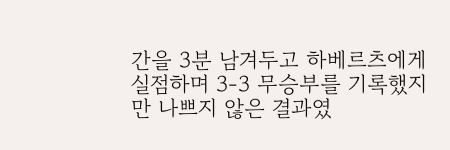간을 3분 남겨두고 하베르츠에게 실점하며 3-3 무승부를 기록했지만 나쁘지 않은 결과였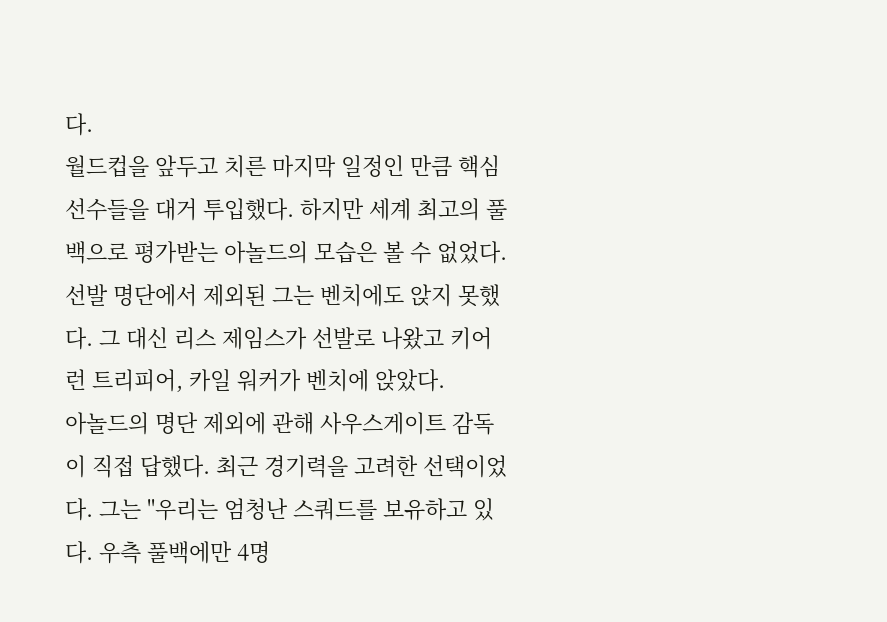다.
월드컵을 앞두고 치른 마지막 일정인 만큼 핵심 선수들을 대거 투입했다. 하지만 세계 최고의 풀백으로 평가받는 아놀드의 모습은 볼 수 없었다. 선발 명단에서 제외된 그는 벤치에도 앉지 못했다. 그 대신 리스 제임스가 선발로 나왔고 키어런 트리피어, 카일 워커가 벤치에 앉았다.
아놀드의 명단 제외에 관해 사우스게이트 감독이 직접 답했다. 최근 경기력을 고려한 선택이었다. 그는 "우리는 엄청난 스쿼드를 보유하고 있다. 우측 풀백에만 4명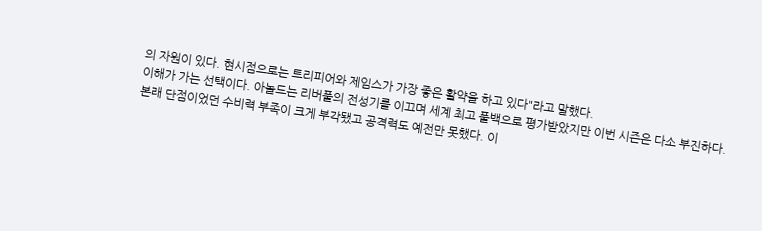의 자원이 있다. 현시점으로는 트리피어와 제임스가 가장 좋은 활약을 하고 있다"라고 말했다.
이해가 가는 선택이다. 아놀드는 리버풀의 전성기를 이끄며 세계 최고 풀백으로 평가받았지만 이번 시즌은 다소 부진하다. 본래 단점이었던 수비력 부족이 크게 부각됐고 공격력도 예전만 못했다. 이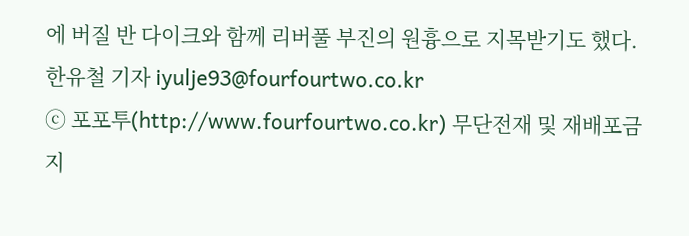에 버질 반 다이크와 함께 리버풀 부진의 원흉으로 지목받기도 했다.
한유철 기자 iyulje93@fourfourtwo.co.kr
ⓒ 포포투(http://www.fourfourtwo.co.kr) 무단전재 및 재배포금지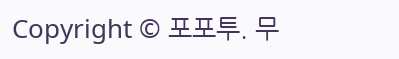Copyright © 포포투. 무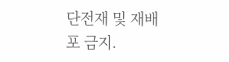단전재 및 재배포 금지.